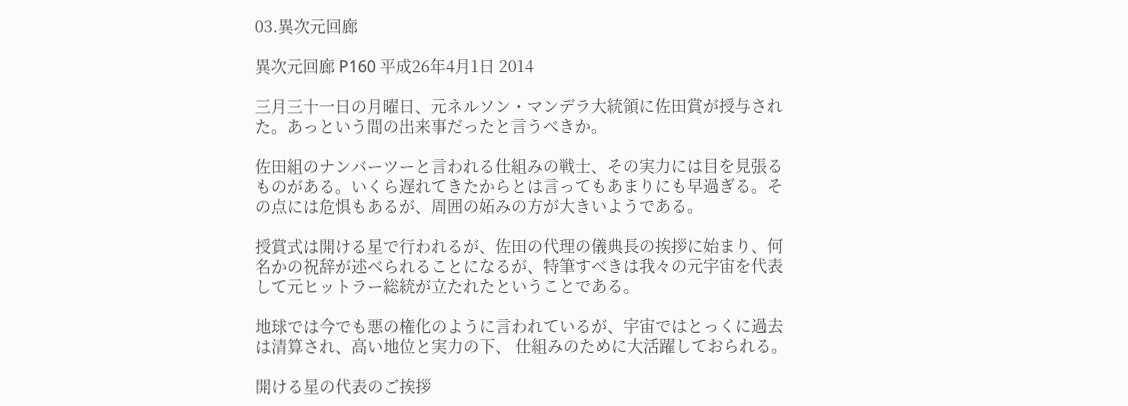03.異次元回廊

異次元回廊 P160 平成26年4月1日 2014

三月三十一日の月曜日、元ネルソン・マンデラ大統領に佐田賞が授与された。あっという間の出来事だったと言うべきか。

佐田組のナンバーツーと言われる仕組みの戦士、その実力には目を見張るものがある。いくら遅れてきたからとは言ってもあまりにも早過ぎる。その点には危惧もあるが、周囲の妬みの方が大きいようである。

授賞式は開ける星で行われるが、佐田の代理の儀典長の挨拶に始まり、何名かの祝辞が述べられることになるが、特筆すべきは我々の元宇宙を代表して元ヒットラー総統が立たれたということである。

地球では今でも悪の権化のように言われているが、宇宙ではとっくに過去は清算され、高い地位と実力の下、 仕組みのために大活躍しておられる。

開ける星の代表のご挨拶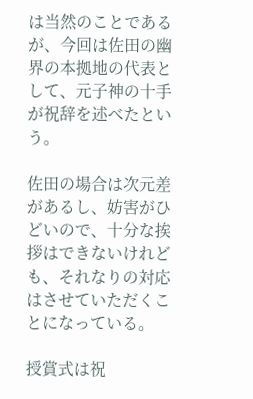は当然のことであるが、今回は佐田の幽界の本拠地の代表として、元子神の十手が祝辞を述べたという。

佐田の場合は次元差があるし、妨害がひどいので、十分な挨拶はできないけれども、それなりの対応はさせていただくことになっている。

授賞式は祝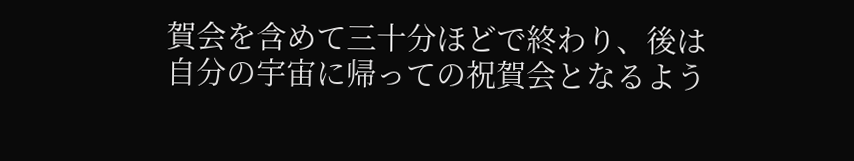賀会を含めて三十分ほどで終わり、後は自分の宇宙に帰っての祝賀会となるよう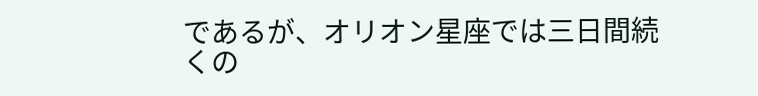であるが、オリオン星座では三日間続くの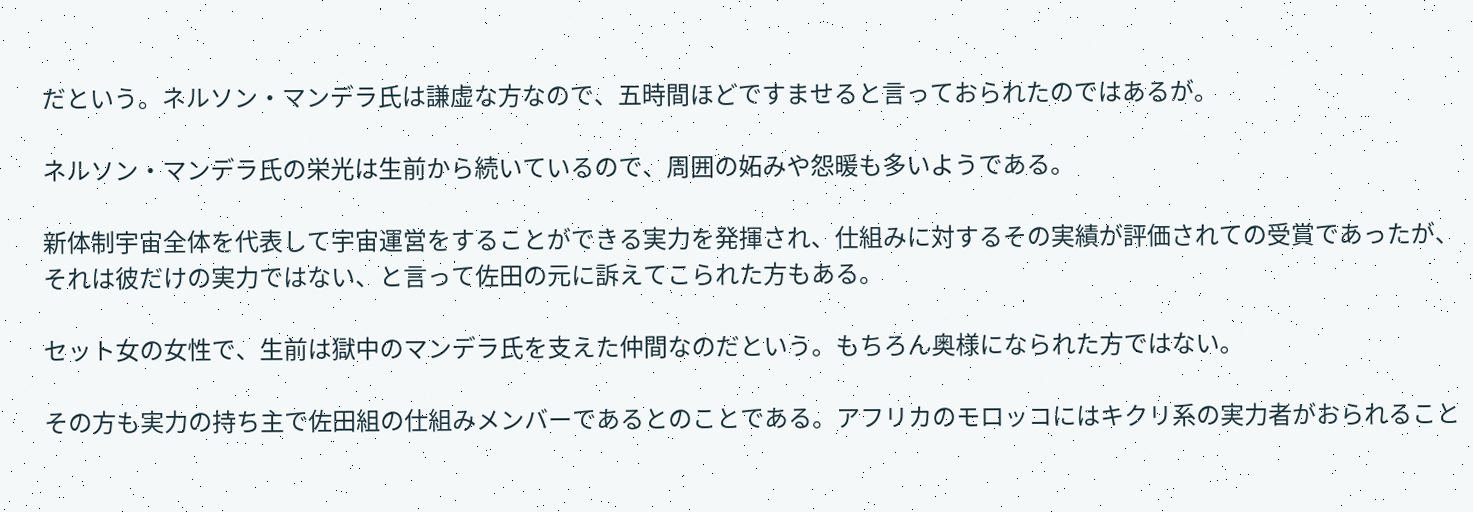だという。ネルソン・マンデラ氏は謙虚な方なので、五時間ほどですませると言っておられたのではあるが。

ネルソン・マンデラ氏の栄光は生前から続いているので、周囲の妬みや怨暖も多いようである。

新体制宇宙全体を代表して宇宙運営をすることができる実力を発揮され、仕組みに対するその実績が評価されての受賞であったが、それは彼だけの実力ではない、と言って佐田の元に訴えてこられた方もある。

セット女の女性で、生前は獄中のマンデラ氏を支えた仲間なのだという。もちろん奥様になられた方ではない。

その方も実力の持ち主で佐田組の仕組みメンバーであるとのことである。アフリカのモロッコにはキクリ系の実力者がおられること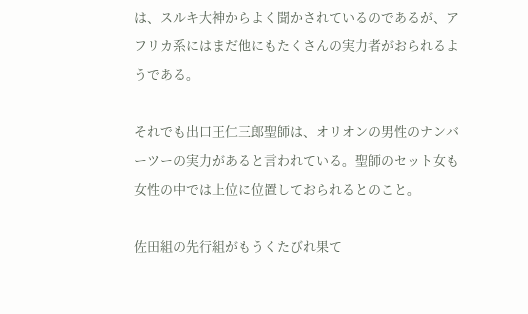は、スルキ大神からよく聞かされているのであるが、アフリカ系にはまだ他にもたくさんの実力者がおられるようである。

それでも出口王仁三郎聖師は、オリオンの男性のナンバーツーの実力があると言われている。聖師のセット女も女性の中では上位に位置しておられるとのこと。

佐田組の先行組がもうくたびれ果て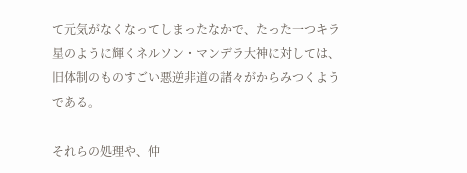て元気がなくなってしまったなかで、たった一つキラ星のように輝くネルソン・マンデラ大神に対しては、旧体制のものすごい悪逆非道の諸々がからみつくようである。

それらの処理や、仲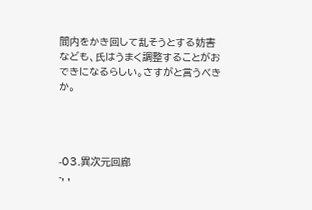間内をかき回して乱そうとする妨害なども、氏はうまく調整することがおできになるらしい。さすがと言うべきか。




-03.異次元回廊
-, ,